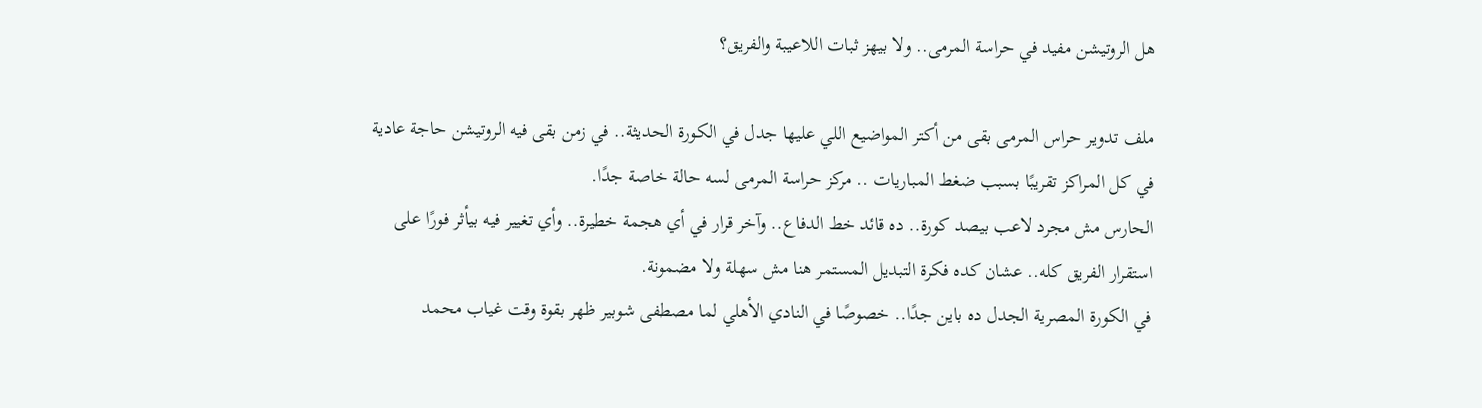هل الروتيشن مفيد في حراسة المرمى.. ولا بيهز ثبات اللاعيبة والفريق؟

ملف تدوير حراس المرمى بقى من أكتر المواضيع اللي عليها جدل في الكورة الحديثة.. في زمن بقى فيه الروتيشن حاجة عادية في كل المراكز تقريبًا بسبب ضغط المباريات .. مركز حراسة المرمى لسه حالة خاصة جدًا.
الحارس مش مجرد لاعب بيصد كورة.. ده قائد خط الدفاع.. وآخر قرار في أي هجمة خطيرة.. وأي تغيير فيه بيأثر فورًا على استقرار الفريق كله.. عشان كده فكرة التبديل المستمر هنا مش سهلة ولا مضمونة.
في الكورة المصرية الجدل ده باين جدًا.. خصوصًا في النادي الأهلي لما مصطفى شوبير ظهر بقوة وقت غياب محمد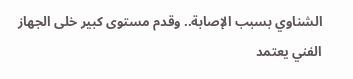الشناوي بسبب الإصابة.. وقدم مستوى كبير خلى الجهاز الفني يعتمد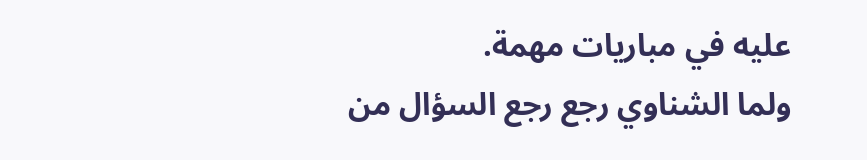عليه في مباريات مهمة.
ولما الشناوي رجع رجع السؤال من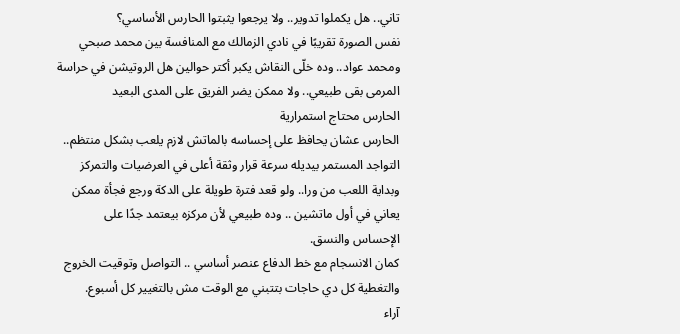تاني.. هل يكملوا تدوير.. ولا يرجعوا يثبتوا الحارس الأساسي؟
نفس الصورة تقريبًا في نادي الزمالك مع المنافسة بين محمد صبحي ومحمد عواد.. وده خلّى النقاش يكبر أكتر حوالين هل الروتيشن في حراسة المرمى بقى طبيعي.. ولا ممكن يضر الفريق على المدى البعيد
الحارس محتاج استمرارية
الحارس عشان يحافظ على إحساسه بالماتش لازم يلعب بشكل منتظم.. التواجد المستمر بيديله سرعة قرار وثقة أعلى في العرضيات والتمركز وبداية اللعب من ورا.. ولو قعد فترة طويلة على الدكة ورجع فجأة ممكن يعاني في أول ماتشين .. وده طبيعي لأن مركزه بيعتمد جدًا على الإحساس والنسق.
كمان الانسجام مع خط الدفاع عنصر أساسي .. التواصل وتوقيت الخروج والتغطية كل دي حاجات بتتبني مع الوقت مش بالتغيير كل أسبوع.
آراء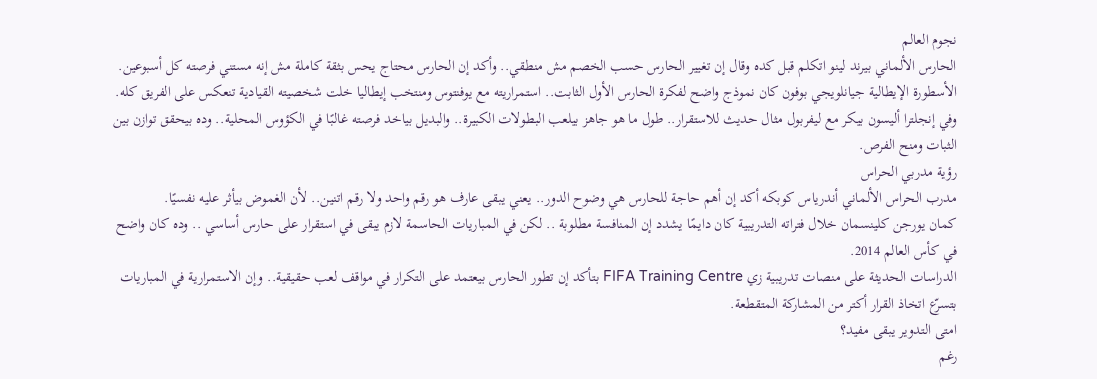نجوم العالم
الحارس الألماني بيرند لينو اتكلم قبل كده وقال إن تغيير الحارس حسب الخصم مش منطقي.. وأكد إن الحارس محتاج يحس بثقة كاملة مش إنه مستني فرصته كل أسبوعين.
الأسطورة الإيطالية جيانلويجي بوفون كان نموذج واضح لفكرة الحارس الأول الثابت.. استمراريته مع يوفنتوس ومنتخب إيطاليا خلت شخصيته القيادية تنعكس على الفريق كله.
وفي إنجلترا أليسون بيكر مع ليفربول مثال حديث للاستقرار.. طول ما هو جاهز بيلعب البطولات الكبيرة.. والبديل بياخد فرصته غالبًا في الكؤوس المحلية.. وده بيحقق توازن بين الثبات ومنح الفرص.
رؤية مدربي الحراس
مدرب الحراس الألماني أندرياس كوبكه أكد إن أهم حاجة للحارس هي وضوح الدور.. يعني يبقى عارف هو رقم واحد ولا رقم اتنين.. لأن الغموض بيأثر عليه نفسيًا.
كمان يورجن كلينسمان خلال فتراته التدريبية كان دايمًا يشدد إن المنافسة مطلوبة .. لكن في المباريات الحاسمة لازم يبقى في استقرار على حارس أساسي .. وده كان واضح في كأس العالم 2014.
الدراسات الحديثة على منصات تدريبية زي FIFA Training Centre بتأكد إن تطور الحارس بيعتمد على التكرار في مواقف لعب حقيقية.. وإن الاستمرارية في المباريات بتسرّع اتخاذ القرار أكتر من المشاركة المتقطعة.
امتى التدوير يبقى مفيد؟
رغم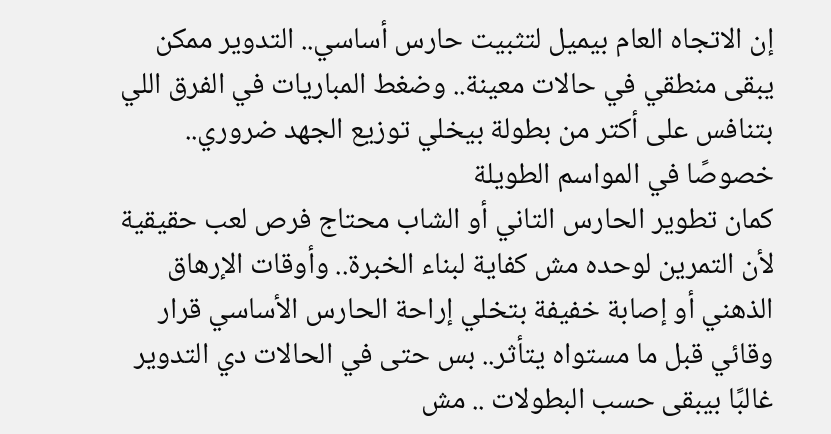إن الاتجاه العام بيميل لتثبيت حارس أساسي.. التدوير ممكن يبقى منطقي في حالات معينة.. وضغط المباريات في الفرق اللي بتنافس على أكتر من بطولة بيخلي توزيع الجهد ضروري.. خصوصًا في المواسم الطويلة
كمان تطوير الحارس التاني أو الشاب محتاج فرص لعب حقيقية لأن التمرين لوحده مش كفاية لبناء الخبرة.. وأوقات الإرهاق الذهني أو إصابة خفيفة بتخلي إراحة الحارس الأساسي قرار وقائي قبل ما مستواه يتأثر.. بس حتى في الحالات دي التدوير غالبًا بيبقى حسب البطولات .. مش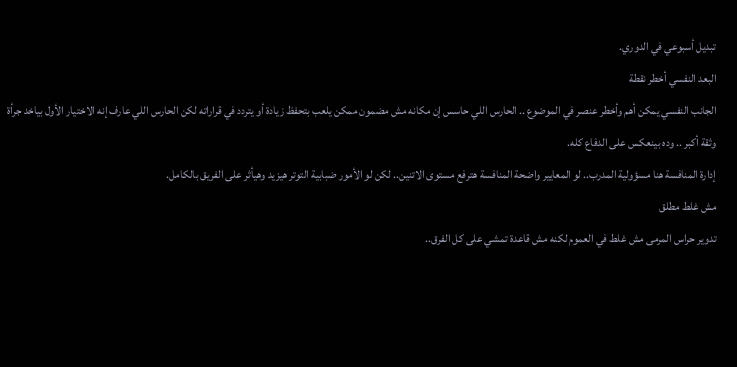تبديل أسبوعي في الدوري.
البعد النفسي أخطر نقطة
الجانب النفسي يمكن أهم وأخطر عنصر في الموضوع .. الحارس اللي حاسس إن مكانه مش مضمون ممكن يلعب بتحفظ زيادة أو يتردد في قراراته لكن الحارس اللي عارف إنه الاختيار الأول بياخد جرأة وثقة أكبر .. وده بينعكس على الدفاع كله.
إدارة المنافسة هنا مسؤولية المدرب.. لو المعايير واضحة المنافسة هترفع مستوى الاتنين.. لكن لو الأمور ضبابية التوتر هيزيد وهيأثر على الفريق بالكامل.
مش غلط مطلق
تدوير حراس المرمى مش غلط في العموم لكنه مش قاعدة تمشي على كل الفرق..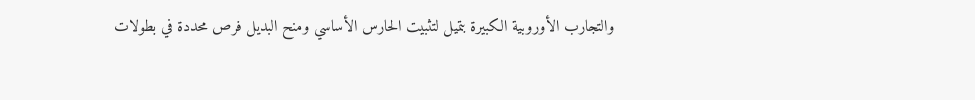والتجارب الأوروبية الكبيرة بتميل لتثبيت الحارس الأساسي ومنح البديل فرص محددة في بطولات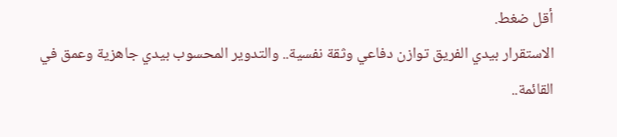أقل ضغط.
الاستقرار بيدي الفريق توازن دفاعي وثقة نفسية.. والتدوير المحسوب بيدي جاهزية وعمق في القائمة..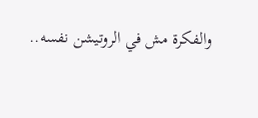والفكرة مش في الروتيشن نفسه..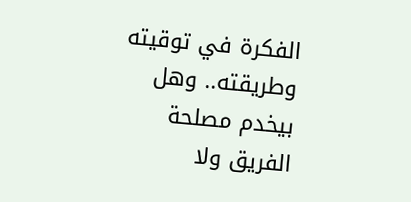الفكرة في توقيته وطريقته.. وهل بيخدم مصلحة الفريق ولا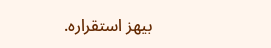بيهز استقراره.